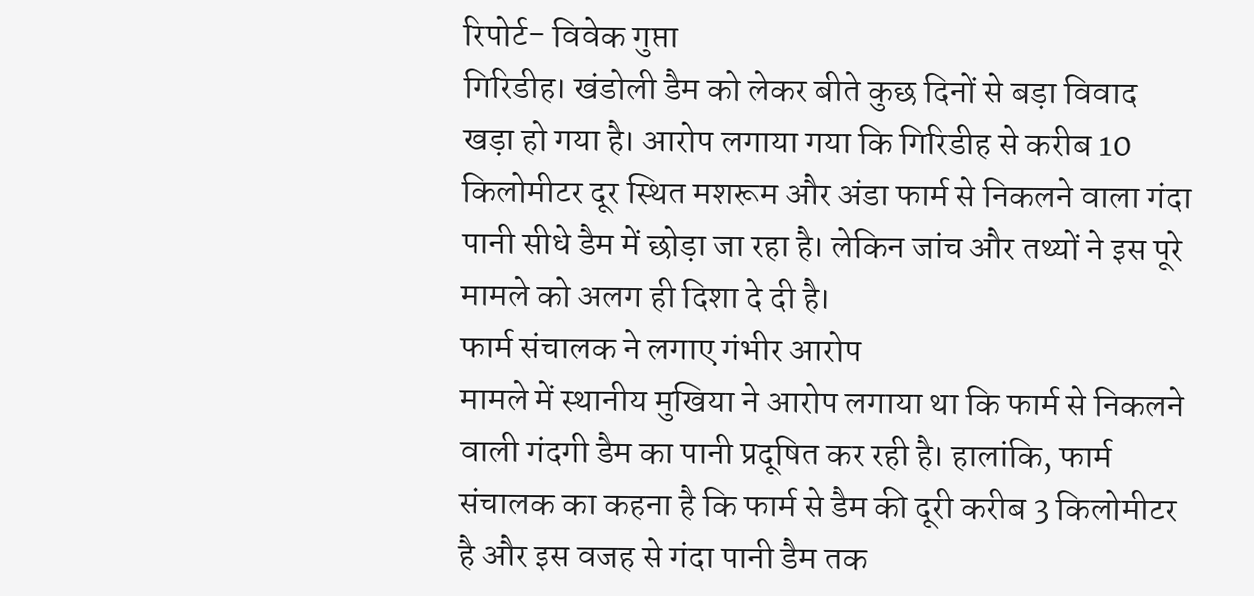रिपोर्ट- विवेक गुप्ता
गिरिडीह। खंडोली डैम को लेकर बीते कुछ दिनों से बड़ा विवाद खड़ा हो गया है। आरोप लगाया गया कि गिरिडीह से करीब 10 किलोमीटर दूर स्थित मशरूम और अंडा फार्म से निकलने वाला गंदा पानी सीधे डैम में छोड़ा जा रहा है। लेकिन जांच और तथ्यों ने इस पूरे मामले को अलग ही दिशा दे दी है।
फार्म संचालक ने लगाए गंभीर आरोप
मामले में स्थानीय मुखिया ने आरोप लगाया था कि फार्म से निकलने वाली गंदगी डैम का पानी प्रदूषित कर रही है। हालांकि, फार्म संचालक का कहना है कि फार्म से डैम की दूरी करीब 3 किलोमीटर है और इस वजह से गंदा पानी डैम तक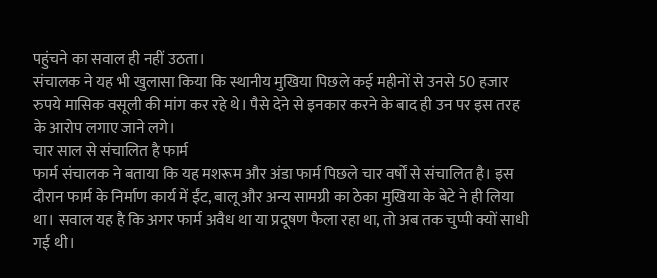पहुंचने का सवाल ही नहीं उठता।
संचालक ने यह भी खुलासा किया कि स्थानीय मुखिया पिछले कई महीनों से उनसे 50 हजार रुपये मासिक वसूली की मांग कर रहे थे। पैसे देने से इनकार करने के बाद ही उन पर इस तरह के आरोप लगाए जाने लगे।
चार साल से संचालित है फार्म
फार्म संचालक ने बताया कि यह मशरूम और अंडा फार्म पिछले चार वर्षों से संचालित है। इस दौरान फार्म के निर्माण कार्य में ईंट, बालू और अन्य सामग्री का ठेका मुखिया के बेटे ने ही लिया था। सवाल यह है कि अगर फार्म अवैध था या प्रदूषण फैला रहा था, तो अब तक चुप्पी क्यों साधी गई थी।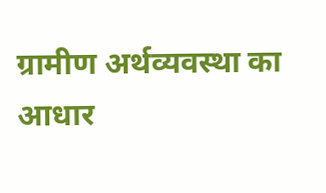ग्रामीण अर्थव्यवस्था का आधार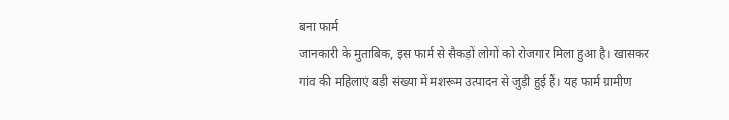बना फार्म
जानकारी के मुताबिक, इस फार्म से सैकड़ों लोगों को रोजगार मिला हुआ है। खासकर गांव की महिलाएं बड़ी संख्या में मशरूम उत्पादन से जुड़ी हुई हैं। यह फार्म ग्रामीण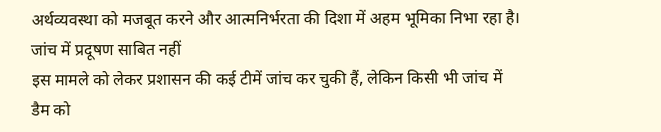अर्थव्यवस्था को मजबूत करने और आत्मनिर्भरता की दिशा में अहम भूमिका निभा रहा है।
जांच में प्रदूषण साबित नहीं
इस मामले को लेकर प्रशासन की कई टीमें जांच कर चुकी हैं, लेकिन किसी भी जांच में डैम को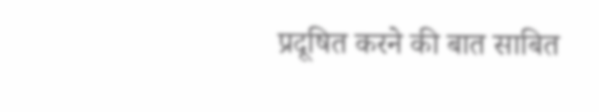प्रदूषित करने की बात साबित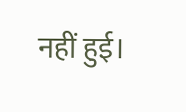नहीं हुई।